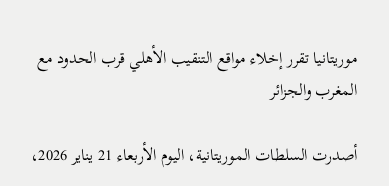موريتانيا تقرر إخلاء مواقع التنقيب الأهلي قرب الحدود مع المغرب والجزائر

أصدرت السلطات الموريتانية، اليوم الأربعاء 21 يناير 2026،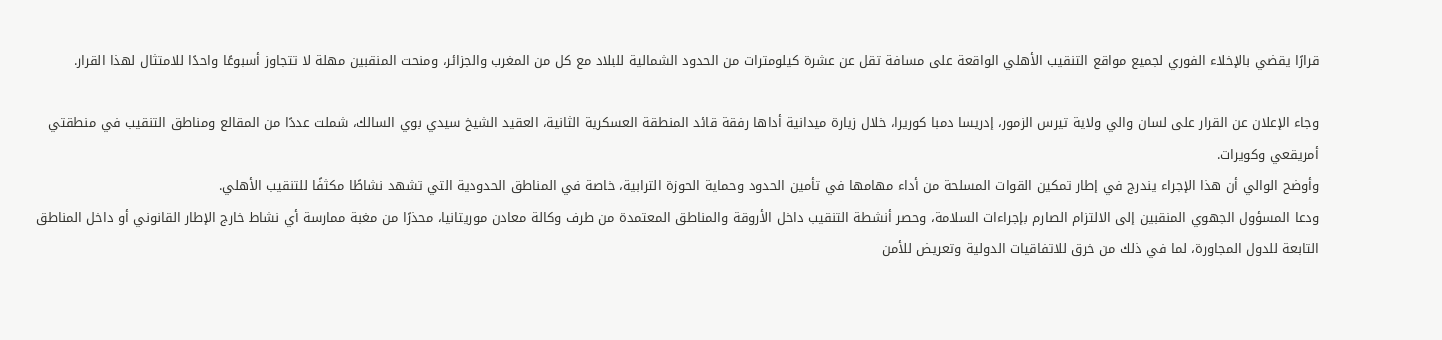قرارًا يقضي بالإخلاء الفوري لجميع مواقع التنقيب الأهلي الواقعة على مسافة تقل عن عشرة كيلومترات من الحدود الشمالية للبلاد مع كل من المغرب والجزائر، ومنحت المنقبين مهلة لا تتجاوز أسبوعًا واحدًا للامتثال لهذا القرار.

وجاء الإعلان عن القرار على لسان والي ولاية تيرس الزمور، إدريسا دمبا كوريرا، خلال زيارة ميدانية أداها رفقة قائد المنطقة العسكرية الثانية، العقيد الشيخ سيدي بوي السالك، شملت عددًا من المقالع ومناطق التنقيب في منطقتي أمريقعي وكويرات.
وأوضح الوالي أن هذا الإجراء يندرج في إطار تمكين القوات المسلحة من أداء مهامها في تأمين الحدود وحماية الحوزة الترابية، خاصة في المناطق الحدودية التي تشهد نشاطًا مكثفًا للتنقيب الأهلي.
ودعا المسؤول الجهوي المنقبين إلى الالتزام الصارم بإجراءات السلامة، وحصر أنشطة التنقيب داخل الأروقة والمناطق المعتمدة من طرف وكالة معادن موريتانيا، محذرًا من مغبة ممارسة أي نشاط خارج الإطار القانوني أو داخل المناطق التابعة للدول المجاورة، لما في ذلك من خرق للاتفاقيات الدولية وتعريض للأمن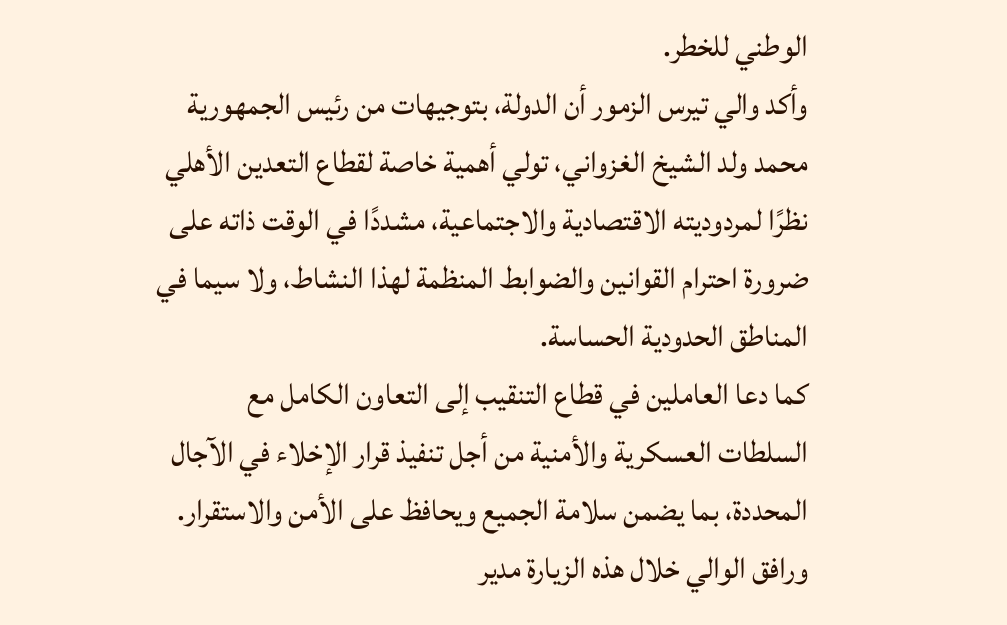الوطني للخطر.
وأكد والي تيرس الزمور أن الدولة، بتوجيهات من رئيس الجمهورية محمد ولد الشيخ الغزواني، تولي أهمية خاصة لقطاع التعدين الأهلي نظرًا لمردوديته الاقتصادية والاجتماعية، مشددًا في الوقت ذاته على ضرورة احترام القوانين والضوابط المنظمة لهذا النشاط، ولا سيما في المناطق الحدودية الحساسة.
كما دعا العاملين في قطاع التنقيب إلى التعاون الكامل مع السلطات العسكرية والأمنية من أجل تنفيذ قرار الإخلاء في الآجال المحددة، بما يضمن سلامة الجميع ويحافظ على الأمن والاستقرار.
ورافق الوالي خلال هذه الزيارة مدير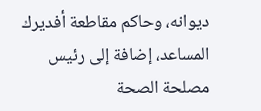ديوانه، وحاكم مقاطعة أفديرك المساعد، إضافة إلى رئيس مصلحة الصحة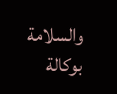والسلامة بوكالة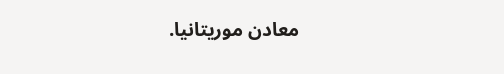معادن موريتانيا.